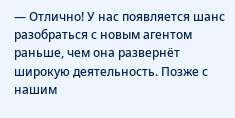— Отлично! У нас появляется шанс разобраться с новым агентом раньше, чем она развернёт широкую деятельность. Позже с нашим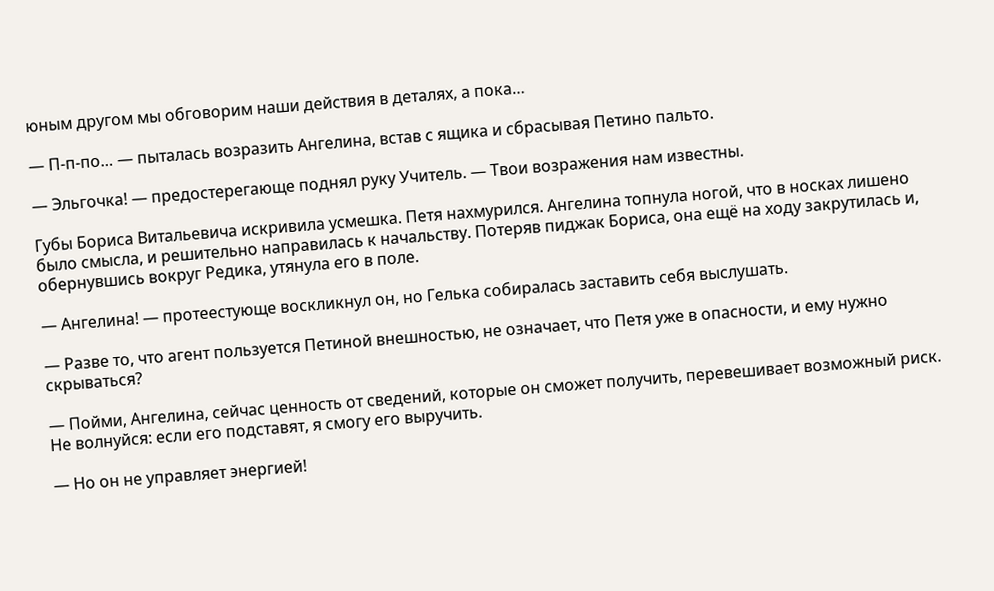юным другом мы обговорим наши действия в деталях, а пока…

— П-п-по… — пыталась возразить Ангелина, встав с ящика и сбрасывая Петино пальто.

— Эльгочка! — предостерегающе поднял руку Учитель. — Твои возражения нам известны.

Губы Бориса Витальевича искривила усмешка. Петя нахмурился. Ангелина топнула ногой, что в носках лишено было смысла, и решительно направилась к начальству. Потеряв пиджак Бориса, она ещё на ходу закрутилась и, обернувшись вокруг Редика, утянула его в поле.

— Ангелина! — протеестующе воскликнул он, но Гелька собиралась заставить себя выслушать.

— Разве то, что агент пользуется Петиной внешностью, не означает, что Петя уже в опасности, и ему нужно скрываться?

— Пойми, Ангелина, сейчас ценность от сведений, которые он сможет получить, перевешивает возможный риск. Не волнуйся: если его подставят, я смогу его выручить.

— Но он не управляет энергией!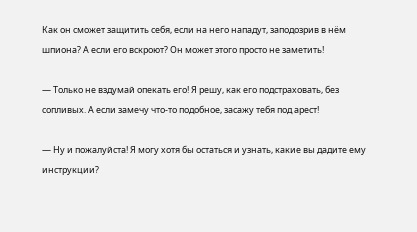Как он сможет защитить себя, если на него нападут, заподозрив в нём шпиона? А если его вскроют? Он может этого просто не заметить!

— Только не вздумай опекать его! Я решу, как его подстраховать, без сопливых. А если замечу что-то подобное, засажу тебя под арест!

— Ну и пожалуйста! Я могу хотя бы остаться и узнать, какие вы дадите ему инструкции?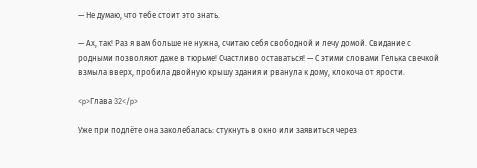— Не думаю, что тебе стоит это знать.

— Ах, так! Раз я вам больше не нужна, считаю себя свободной и лечу домой. Свидание с родными позволяют даже в тюрьме! Счастливо оставаться! — С этими словами Гелька свечкой взмыла вверх, пробила двойную крышу здания и рванула к дому, клокоча от ярости.

<p>Глава 32</p>

Уже при подлёте она заколебалась: стукнуть в окно или заявиться через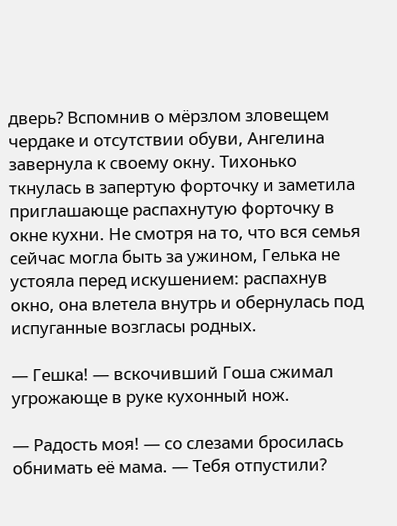дверь? Вспомнив о мёрзлом зловещем чердаке и отсутствии обуви, Ангелина завернула к своему окну. Тихонько ткнулась в запертую форточку и заметила приглашающе распахнутую форточку в окне кухни. Не смотря на то, что вся семья сейчас могла быть за ужином, Гелька не устояла перед искушением: распахнув окно, она влетела внутрь и обернулась под испуганные возгласы родных.

— Гешка! — вскочивший Гоша сжимал угрожающе в руке кухонный нож.

— Радость моя! — со слезами бросилась обнимать её мама. — Тебя отпустили?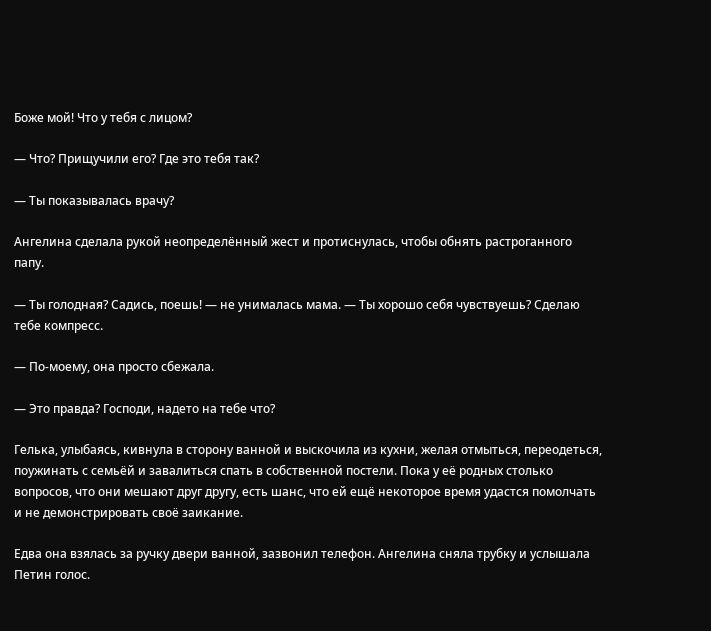Боже мой! Что у тебя с лицом?

— Что? Прищучили его? Где это тебя так?

— Ты показывалась врачу?

Ангелина сделала рукой неопределённый жест и протиснулась, чтобы обнять растроганного папу.

— Ты голодная? Садись, поешь! — не унималась мама. — Ты хорошо себя чувствуешь? Сделаю тебе компресс.

— По-моему, она просто сбежала.

— Это правда? Господи, надето на тебе что?

Гелька, улыбаясь, кивнула в сторону ванной и выскочила из кухни, желая отмыться, переодеться, поужинать с семьёй и завалиться спать в собственной постели. Пока у её родных столько вопросов, что они мешают друг другу, есть шанс, что ей ещё некоторое время удастся помолчать и не демонстрировать своё заикание.

Едва она взялась за ручку двери ванной, зазвонил телефон. Ангелина сняла трубку и услышала Петин голос.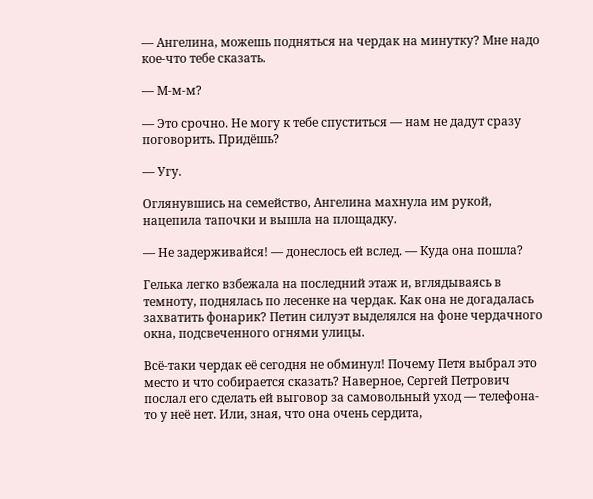— Ангелина, можешь подняться на чердак на минутку? Мне надо кое-что тебе сказать.

— М-м-м?

— Это срочно. Не могу к тебе спуститься — нам не дадут сразу поговорить. Придёшь?

— Угу.

Оглянувшись на семейство, Ангелина махнула им рукой, нацепила тапочки и вышла на площадку.

— Не задерживайся! — донеслось ей вслед. — Куда она пошла?

Гелька легко взбежала на последний этаж и, вглядываясь в темноту, поднялась по лесенке на чердак. Как она не догадалась захватить фонарик? Петин силуэт выделялся на фоне чердачного окна, подсвеченного огнями улицы.

Всё-таки чердак её сегодня не обминул! Почему Петя выбрал это место и что собирается сказать? Наверное, Сергей Петрович послал его сделать ей выговор за самовольный уход — телефона-то у неё нет. Или, зная, что она очень сердита,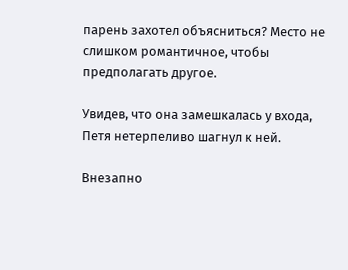парень захотел объясниться? Место не слишком романтичное, чтобы предполагать другое.

Увидев, что она замешкалась у входа, Петя нетерпеливо шагнул к ней.

Внезапно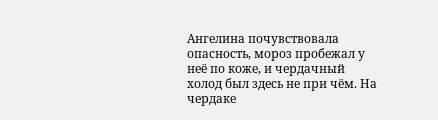Ангелина почувствовала опасность, мороз пробежал у неё по коже, и чердачный холод был здесь не при чём. На чердаке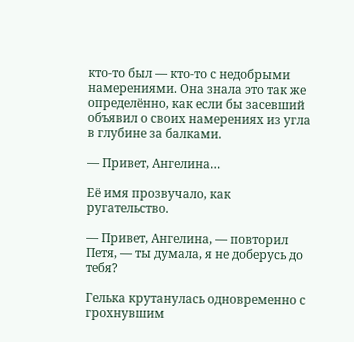кто-то был — кто-то с недобрыми намерениями. Она знала это так же определённо, как если бы засевший объявил о своих намерениях из угла в глубине за балками.

— Привет, Ангелина…

Её имя прозвучало, как ругательство.

— Привет, Ангелина, — повторил Петя, — ты думала, я не доберусь до тебя?

Гелька крутанулась одновременно с грохнувшим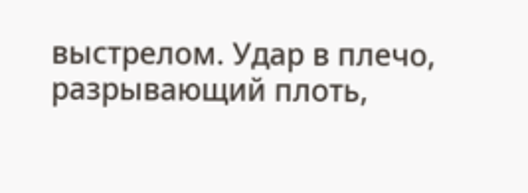выстрелом. Удар в плечо, разрывающий плоть,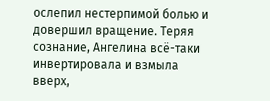ослепил нестерпимой болью и довершил вращение. Теряя сознание, Ангелина всё-таки инвертировала и взмыла вверх,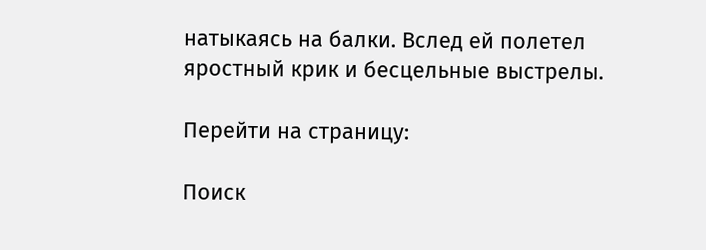натыкаясь на балки. Вслед ей полетел яростный крик и бесцельные выстрелы.

Перейти на страницу:

Поиск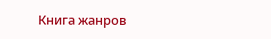Книга жанров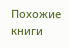Похожие книги